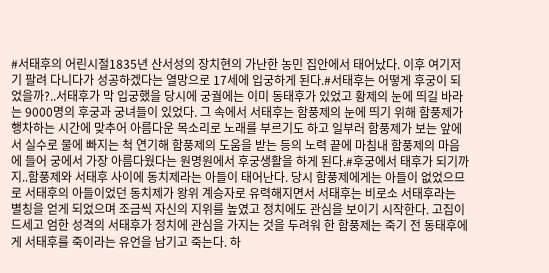#서태후의 어린시절1835년 산서성의 장치현의 가난한 농민 집안에서 태어났다. 이후 여기저기 팔려 다니다가 성공하겠다는 열망으로 17세에 입궁하게 된다.#서태후는 어떻게 후궁이 되었을까?..서태후가 막 입궁했을 당시에 궁궐에는 이미 동태후가 있었고 황제의 눈에 띄길 바라는 9000명의 후궁과 궁녀들이 있었다. 그 속에서 서태후는 함풍제의 눈에 띄기 위해 함풍제가 행차하는 시간에 맞추어 아름다운 목소리로 노래를 부르기도 하고 일부러 함풍제가 보는 앞에서 실수로 물에 빠지는 척 연기해 함풍제의 도움을 받는 등의 노력 끝에 마침내 함풍제의 마음에 들어 궁에서 가장 아름다웠다는 원명원에서 후궁생활을 하게 된다.#후궁에서 태후가 되기까지..함풍제와 서태후 사이에 동치제라는 아들이 태어난다. 당시 함풍제에게는 아들이 없었으므로 서태후의 아들이었던 동치제가 왕위 계승자로 유력해지면서 서태후는 비로소 서태후라는 별칭을 얻게 되었으며 조금씩 자신의 지위를 높였고 정치에도 관심을 보이기 시작한다. 고집이 드세고 엄한 성격의 서태후가 정치에 관심을 가지는 것을 두려워 한 함풍제는 죽기 전 동태후에게 서태후를 죽이라는 유언을 남기고 죽는다. 하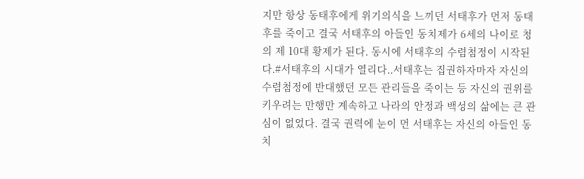지만 항상 동태후에게 위기의식을 느끼던 서태후가 먼저 동태후를 죽이고 결국 서태후의 아들인 동치제가 6세의 나이로 청의 제 10대 황제가 된다. 동시에 서태후의 수렴첨정이 시작된다.#서태후의 시대가 열리다..서태후는 집권하자마자 자신의 수렴첨정에 반대했던 모든 관리들을 죽이는 등 자신의 권위를 키우려는 만행만 계속하고 나라의 안정과 백성의 삶에는 큰 관심이 없었다. 결국 권력에 눈이 먼 서태후는 자신의 아들인 동치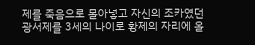제를 죽음으로 몰아넣고 자신의 조카였던 광서제를 3세의 나이로 황제의 자리에 올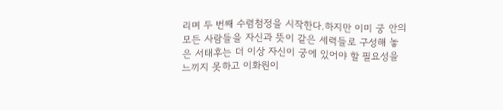리며 두 번째 수렴첨정을 시작한다.하지만 이미 궁 안의 모든 사람들을 자신과 뜻이 같은 세력들로 구성해 놓은 서태후는 더 이상 자신이 궁에 있어야 할 필요성을 느끼지 못하고 이화원이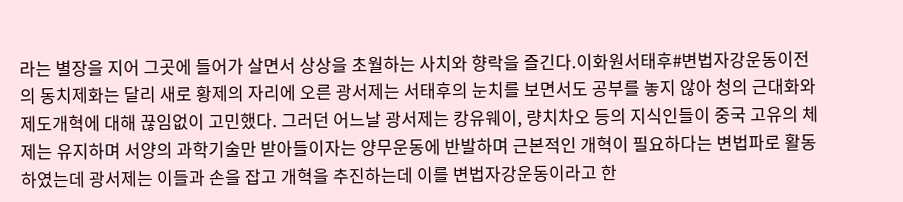라는 별장을 지어 그곳에 들어가 살면서 상상을 초월하는 사치와 향락을 즐긴다.이화원서태후#변법자강운동이전의 동치제화는 달리 새로 황제의 자리에 오른 광서제는 서태후의 눈치를 보면서도 공부를 놓지 않아 청의 근대화와 제도개혁에 대해 끊임없이 고민했다. 그러던 어느날 광서제는 캉유웨이, 량치차오 등의 지식인들이 중국 고유의 체제는 유지하며 서양의 과학기술만 받아들이자는 양무운동에 반발하며 근본적인 개혁이 필요하다는 변법파로 활동하였는데 광서제는 이들과 손을 잡고 개혁을 추진하는데 이를 변법자강운동이라고 한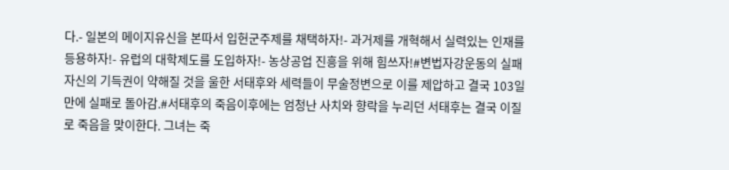다.- 일본의 메이지유신을 본따서 입헌군주제를 채택하자!- 과거제를 개혁해서 실력있는 인재를 등용하자!- 유럽의 대학제도를 도입하자!- 농상공업 진흥을 위해 힘쓰자!#변법자강운동의 실패자신의 기득권이 약해질 것을 울한 서태후와 세력들이 무술정변으로 이를 제압하고 결국 103일 만에 실패로 돌아감.#서태후의 죽음이후에는 엄청난 사치와 향락을 누리던 서태후는 결국 이질로 죽음을 맞이한다. 그녀는 죽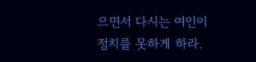으면서 다시는 여인이 정치를 못하게 하라.